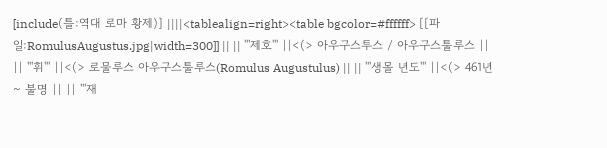[include(틀:역대 로마 황제)] ||||<tablealign=right><table bgcolor=#ffffff> [[파일:RomulusAugustus.jpg|width=300]] || || '''제호''' ||<(> 아우구스투스 / 아우구스툴루스 || || '''휘''' ||<(> 로물루스 아우구스툴루스(Romulus Augustulus) || || '''생몰 년도''' ||<(> 461년 ~ 불명 || || '''재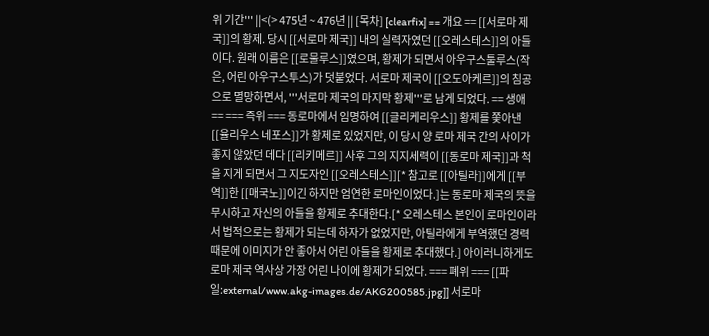위 기간''' ||<(> 475년 ~ 476년 || [목차] [clearfix] == 개요 == [[서로마 제국]]의 황제. 당시 [[서로마 제국]] 내의 실력자였던 [[오레스테스]]의 아들이다. 원래 이름은 [[로물루스]]였으며, 황제가 되면서 아우구스툴루스(작은, 어린 아우구스투스)가 덧붙었다. 서로마 제국이 [[오도아케르]]의 침공으로 멸망하면서, '''서로마 제국의 마지막 황제'''로 남게 되었다. == 생애 == === 즉위 === 동로마에서 임명하여 [[글리케리우스]] 황제를 쫓아낸 [[율리우스 네포스]]가 황제로 있었지만, 이 당시 양 로마 제국 간의 사이가 좋지 않았던 데다 [[리키메르]] 사후 그의 지지세력이 [[동로마 제국]]과 척을 지게 되면서 그 지도자인 [[오레스테스]][* 참고로 [[아틸라]]에게 [[부역]]한 [[매국노]]이긴 하지만 엄연한 로마인이었다.]는 동로마 제국의 뜻을 무시하고 자신의 아들을 황제로 추대한다.[* 오레스테스 본인이 로마인이라서 법적으로는 황제가 되는데 하자가 없었지만, 아틸라에게 부역했던 경력 때문에 이미지가 안 좋아서 어린 아들을 황제로 추대했다.] 아이러니하게도 로마 제국 역사상 가장 어린 나이에 황제가 되었다. === 폐위 === [[파일:external/www.akg-images.de/AKG200585.jpg]] 서로마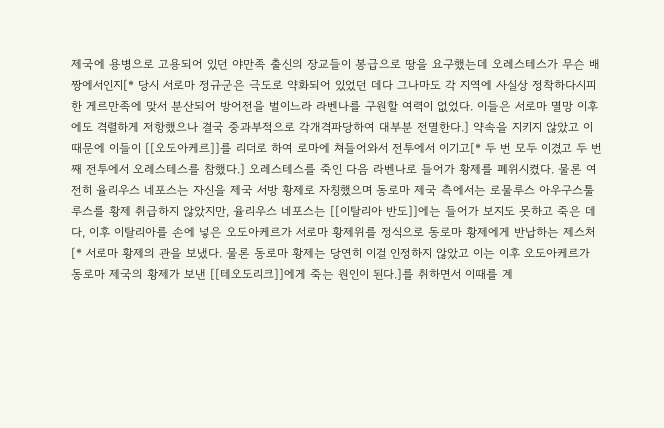제국에 용병으로 고용되어 있던 야만족 출신의 장교들이 봉급으로 땅을 요구했는데 오레스테스가 무슨 배짱에서인지[* 당시 서로마 정규군은 극도로 약화되어 있었던 데다 그나마도 각 지역에 사실상 정착하다시피 한 게르만족에 맞서 분산되어 방어전을 벌이느라 라벤나를 구원할 여력이 없었다. 이들은 서로마 멸망 이후에도 격렬하게 저항했으나 결국 중과부적으로 각개격파당하여 대부분 전멸한다.] 약속을 지키지 않았고 이 때문에 이들이 [[오도아케르]]를 리더로 하여 로마에 쳐들어와서 전투에서 이기고[* 두 번 모두 이겼고 두 번째 전투에서 오레스테스를 참했다.] 오레스테스를 죽인 다음 라벤나로 들어가 황제를 폐위시켰다. 물론 여전히 율리우스 네포스는 자신을 제국 서방 황제로 자칭했으며 동로마 제국 측에서는 로물루스 아우구스툴루스를 황제 취급하지 않았지만, 율리우스 네포스는 [[이탈리아 반도]]에는 들어가 보지도 못하고 죽은 데다, 이후 이탈리아를 손에 넣은 오도아케르가 서로마 황제위를 정식으로 동로마 황제에게 반납하는 제스처[* 서로마 황제의 관을 보냈다. 물론 동로마 황제는 당연히 이걸 인정하지 않았고 이는 이후 오도아케르가 동로마 제국의 황제가 보낸 [[테오도리크]]에게 죽는 원인이 된다.]를 취하면서 이때를 계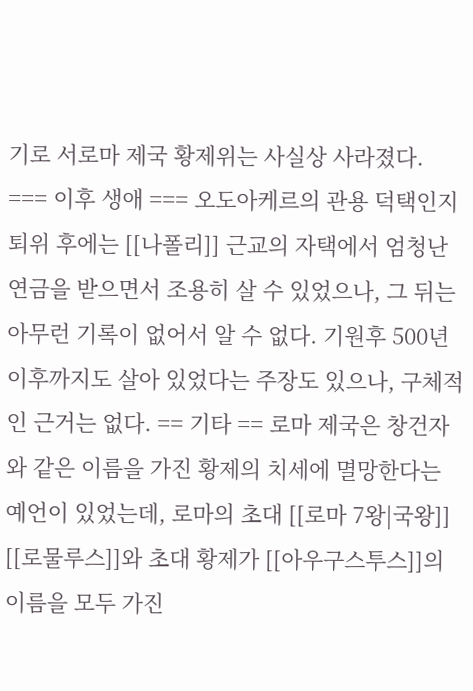기로 서로마 제국 황제위는 사실상 사라졌다. === 이후 생애 === 오도아케르의 관용 덕택인지 퇴위 후에는 [[나폴리]] 근교의 자택에서 엄청난 연금을 받으면서 조용히 살 수 있었으나, 그 뒤는 아무런 기록이 없어서 알 수 없다. 기원후 500년 이후까지도 살아 있었다는 주장도 있으나, 구체적인 근거는 없다. == 기타 == 로마 제국은 창건자와 같은 이름을 가진 황제의 치세에 멸망한다는 예언이 있었는데, 로마의 초대 [[로마 7왕|국왕]] [[로물루스]]와 초대 황제가 [[아우구스투스]]의 이름을 모두 가진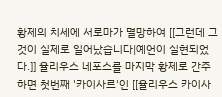황제의 치세에 서로마가 멸망하여 [[그런데 그것이 실제로 일어났습니다|예언이 실현되었다.]] 율리우스 네포스를 마지막 황제로 간주하면 첫번째 '카이사르'인 [[율리우스 카이사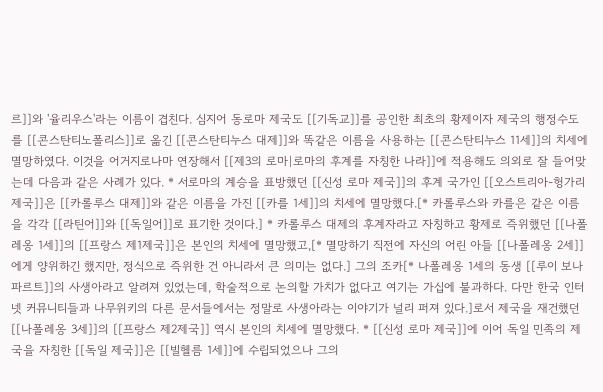르]]와 '율리우스'라는 이름이 겹친다. 심지어 동로마 제국도 [[기독교]]를 공인한 최초의 황제이자 제국의 행정수도를 [[콘스탄티노폴리스]]로 옮긴 [[콘스탄티누스 대제]]와 똑같은 이름을 사용하는 [[콘스탄티누스 11세]]의 치세에 멸망하였다. 이것을 어거지로나마 연장해서 [[제3의 로마|로마의 후계를 자칭한 나라]]에 적용해도 의외로 잘 들어맞는데 다음과 같은 사례가 있다. * 서로마의 계승을 표방했던 [[신성 로마 제국]]의 후계 국가인 [[오스트리아-헝가리 제국]]은 [[카롤루스 대제]]와 같은 이름을 가진 [[카를 1세]]의 치세에 멸망했다.[* 카롤루스와 카를은 같은 이름을 각각 [[라틴어]]와 [[독일어]]로 표기한 것이다.] * 카롤루스 대제의 후계자라고 자칭하고 황제로 즉위했던 [[나폴레옹 1세]]의 [[프랑스 제1제국]]은 본인의 치세에 멸망했고,[* 멸망하기 직전에 자신의 어린 아들 [[나폴레옹 2세]]에게 양위하긴 했지만, 정식으로 즉위한 건 아니라서 큰 의미는 없다.] 그의 조카[* 나폴레옹 1세의 동생 [[루이 보나파르트]]의 사생아라고 알려져 있었는데, 학술적으로 논의할 가치가 없다고 여기는 가십에 불과하다. 다만 한국 인터넷 커뮤니티들과 나무위키의 다른 문서들에서는 정말로 사생아라는 이야기가 널리 퍼져 있다.]로서 제국을 재건했던 [[나폴레옹 3세]]의 [[프랑스 제2제국]] 역시 본인의 치세에 멸망했다. * [[신성 로마 제국]]에 이어 독일 민족의 제국을 자칭한 [[독일 제국]]은 [[빌헬름 1세]]에 수립되었으나 그의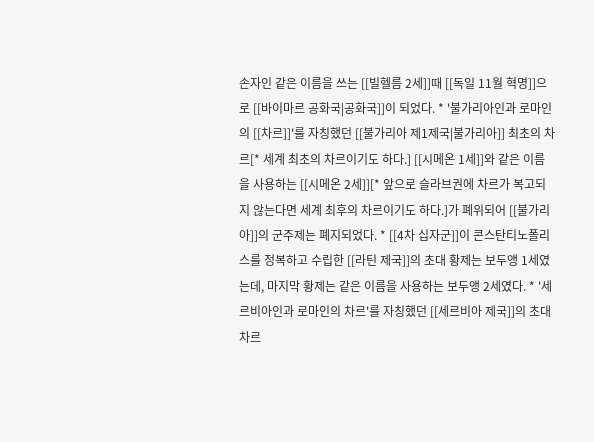손자인 같은 이름을 쓰는 [[빌헬름 2세]]때 [[독일 11월 혁명]]으로 [[바이마르 공화국|공화국]]이 되었다. * '불가리아인과 로마인의 [[차르]]'를 자칭했던 [[불가리아 제1제국|불가리아]] 최초의 차르[* 세계 최초의 차르이기도 하다.] [[시메온 1세]]와 같은 이름을 사용하는 [[시메온 2세]][* 앞으로 슬라브권에 차르가 복고되지 않는다면 세계 최후의 차르이기도 하다.]가 폐위되어 [[불가리아]]의 군주제는 폐지되었다. * [[4차 십자군]]이 콘스탄티노폴리스를 정복하고 수립한 [[라틴 제국]]의 초대 황제는 보두앵 1세였는데, 마지막 황제는 같은 이름을 사용하는 보두앵 2세였다. * '세르비아인과 로마인의 차르'를 자칭했던 [[세르비아 제국]]의 초대 차르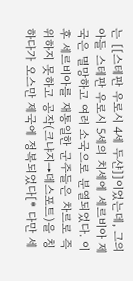는 [[스테판 우로시 4세 두샨]]이었는데, 그의 아들 스테판 우로시 5세의 치세에 세르비아 제국은 멸망하고 여러 소국으로 분열되었다. 이후 세르비아를 재통일한 군주들은 차르로 즉위하지 못하고 공작(크냐지→데스포트)을 칭하다가 오스만 제국에 정복되었다[* 다만 세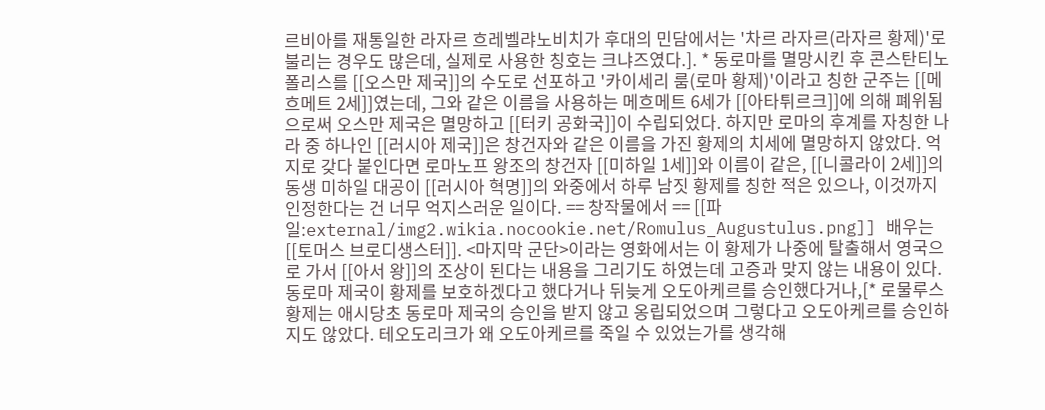르비아를 재통일한 라자르 흐레벨랴노비치가 후대의 민담에서는 '차르 라자르(라자르 황제)'로 불리는 경우도 많은데, 실제로 사용한 칭호는 크냐즈였다.]. * 동로마를 멸망시킨 후 콘스탄티노폴리스를 [[오스만 제국]]의 수도로 선포하고 '카이세리 룸(로마 황제)'이라고 칭한 군주는 [[메흐메트 2세]]였는데, 그와 같은 이름을 사용하는 메흐메트 6세가 [[아타튀르크]]에 의해 폐위됨으로써 오스만 제국은 멸망하고 [[터키 공화국]]이 수립되었다. 하지만 로마의 후계를 자칭한 나라 중 하나인 [[러시아 제국]]은 창건자와 같은 이름을 가진 황제의 치세에 멸망하지 않았다. 억지로 갖다 붙인다면 로마노프 왕조의 창건자 [[미하일 1세]]와 이름이 같은, [[니콜라이 2세]]의 동생 미하일 대공이 [[러시아 혁명]]의 와중에서 하루 남짓 황제를 칭한 적은 있으나, 이것까지 인정한다는 건 너무 억지스러운 일이다. == 창작물에서 == [[파일:external/img2.wikia.nocookie.net/Romulus_Augustulus.png]] 배우는 [[토머스 브로디생스터]]. <마지막 군단>이라는 영화에서는 이 황제가 나중에 탈출해서 영국으로 가서 [[아서 왕]]의 조상이 된다는 내용을 그리기도 하였는데 고증과 맞지 않는 내용이 있다. 동로마 제국이 황제를 보호하겠다고 했다거나 뒤늦게 오도아케르를 승인했다거나,[* 로물루스 황제는 애시당초 동로마 제국의 승인을 받지 않고 옹립되었으며 그렇다고 오도아케르를 승인하지도 않았다. 테오도리크가 왜 오도아케르를 죽일 수 있었는가를 생각해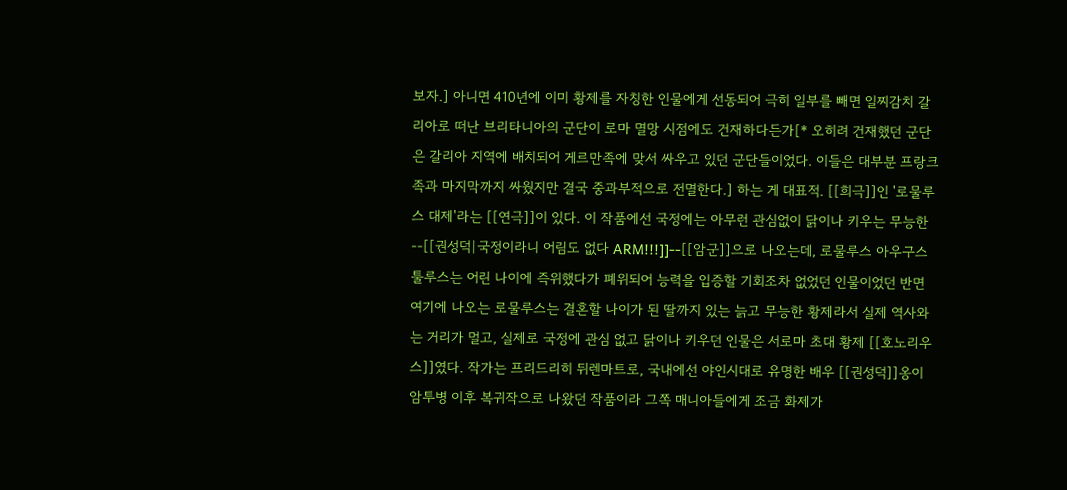보자.] 아니면 410년에 이미 황제를 자칭한 인물에게 선동되어 극히 일부를 빼면 일찌감치 갈리아로 떠난 브리타니아의 군단이 로마 멸망 시점에도 건재하다든가[* 오히려 건재했던 군단은 갈리아 지역에 배치되어 게르만족에 맞서 싸우고 있던 군단들이었다. 이들은 대부분 프랑크족과 마지막까지 싸웠지만 결국 중과부적으로 전멸한다.] 하는 게 대표적. [[희극]]인 '로물루스 대제'라는 [[연극]]이 있다. 이 작품에선 국정에는 아무런 관심없이 닭이나 키우는 무능한 --[[권성덕|국정이라니 어림도 없다 ARM!!!]]--[[암군]]으로 나오는데, 로물루스 아우구스툴루스는 어린 나이에 즉위했다가 폐위되어 능력을 입증할 기회조차 없었던 인물이었던 반면 여기에 나오는 로물루스는 결혼할 나이가 된 딸까지 있는 늙고 무능한 황제라서 실제 역사와는 거리가 멀고, 실제로 국정에 관심 없고 닭이나 키우던 인물은 서로마 초대 황제 [[호노리우스]]였다. 작가는 프리드리히 뒤렌마트로, 국내에선 야인시대로 유명한 배우 [[권성덕]]옹이 암투병 이후 복귀작으로 나왔던 작품이라 그쪽 매니아들에게 조금 화제가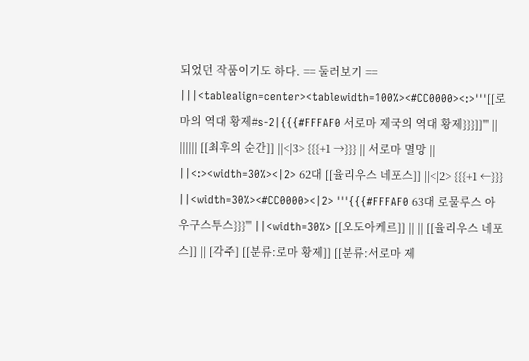되었던 작품이기도 하다. == 둘러보기 == |||<tablealign=center><tablewidth=100%><#CC0000><:>'''[[로마의 역대 황제#s-2|{{{#FFFAF0 서로마 제국의 역대 황제}}}]]''' || |||||| [[최후의 순간]] ||<|3> {{{+1 →}}} || 서로마 멸망 || ||<:><width=30%><|2> 62대 [[율리우스 네포스]] ||<|2> {{{+1 ←}}} ||<width=30%><#CC0000><|2> '''{{{#FFFAF0 63대 로물루스 아우구스투스}}}''' ||<width=30%> [[오도아케르]] || || [[율리우스 네포스]] || [각주] [[분류:로마 황제]] [[분류:서로마 제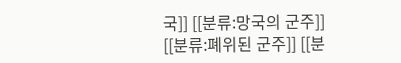국]] [[분류:망국의 군주]] [[분류:폐위된 군주]] [[분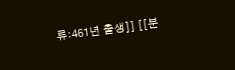류:461년 출생]] [[분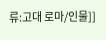류:고대 로마/인물]]